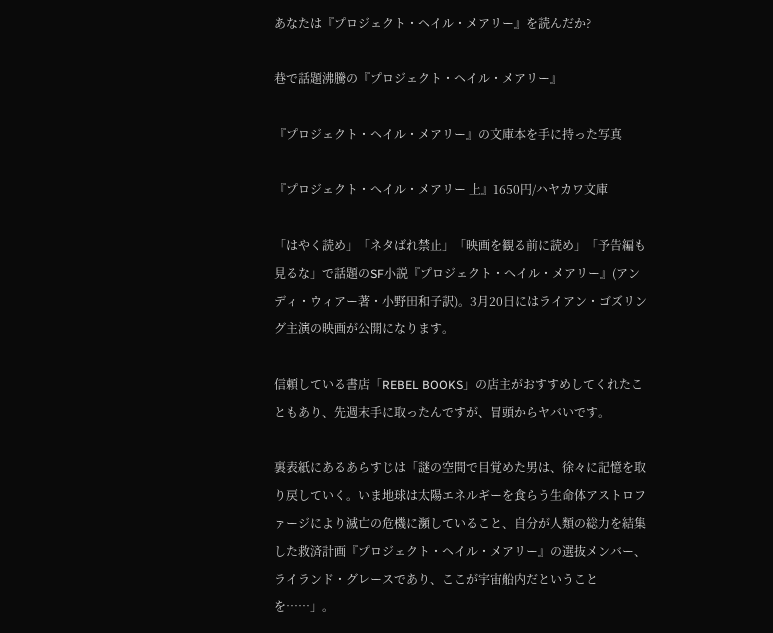あなたは『プロジェクト・ヘイル・メアリー』を読んだか?

巷で話題沸騰の『プロジェクト・ヘイル・メアリー』

『プロジェクト・ヘイル・メアリー』の文庫本を手に持った写真

『プロジェクト・へイル・メアリー 上』1650円/ハヤカワ文庫

「はやく読め」「ネタばれ禁止」「映画を観る前に読め」「予告編も見るな」で話題のSF小説『プロジェクト・へイル・メアリー』(アンディ・ウィアー著・小野田和子訳)。3月20日にはライアン・ゴズリング主演の映画が公開になります。

信頼している書店「REBEL BOOKS」の店主がおすすめしてくれたこともあり、先週末手に取ったんですが、冒頭からヤバいです。

裏表紙にあるあらすじは「謎の空間で目覚めた男は、徐々に記憶を取り戻していく。いま地球は太陽エネルギーを食らう生命体アストロファージにより滅亡の危機に瀕していること、自分が人類の総力を結集した救済計画『プロジェクト・ヘイル・メアリー』の選抜メンバー、ライランド・グレースであり、ここが宇宙船内だということを……」。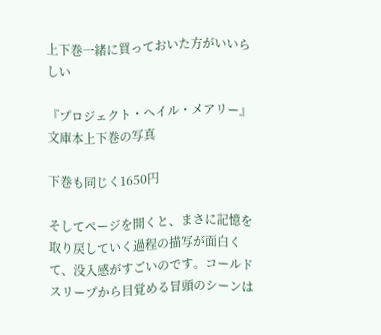上下巻一緒に買っておいた方がいいらしい

『プロジェクト・へイル・メアリー』文庫本上下巻の写真

下巻も同じく1650円

そしてページを開くと、まさに記憶を取り戻していく過程の描写が面白くて、没入感がすごいのです。コールドスリープから目覚める冒頭のシーンは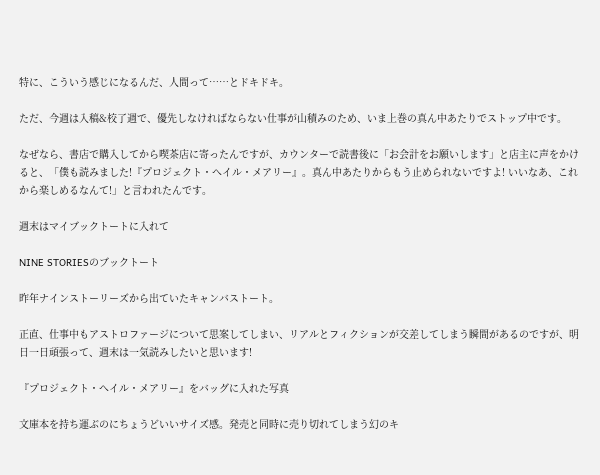特に、こういう感じになるんだ、人間って……とドキドキ。

ただ、今週は入稿&校了週で、優先しなければならない仕事が山積みのため、いま上巻の真ん中あたりでストップ中です。

なぜなら、書店で購入してから喫茶店に寄ったんですが、カウンターで読書後に「お会計をお願いします」と店主に声をかけると、「僕も読みました!『プロジェクト・へイル・メアリー』。真ん中あたりからもう止められないですよ! いいなあ、これから楽しめるなんて!」と言われたんです。

週末はマイブックトートに入れて

NINE STORIESのブックトート

昨年ナインストーリーズから出ていたキャンバストート。

正直、仕事中もアストロファージについて思案してしまい、リアルとフィクションが交差してしまう瞬間があるのですが、明日一日頑張って、週末は一気読みしたいと思います!

『プロジェクト・へイル・メアリー』をバッグに入れた写真

文庫本を持ち運ぶのにちょうどいいサイズ感。発売と同時に売り切れてしまう幻のキ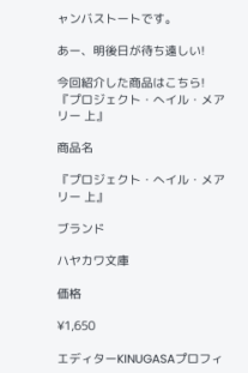ャンバストートです。

あー、明後日が待ち遠しい!

今回紹介した商品はこちら!
『プロジェクト・へイル・メアリー 上』

商品名

『プロジェクト・へイル・メアリー 上』

ブランド

ハヤカワ文庫

価格

¥1,650

エディターKINUGASAプロフィ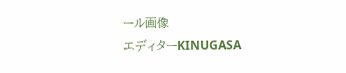ール画像
エディターKINUGASA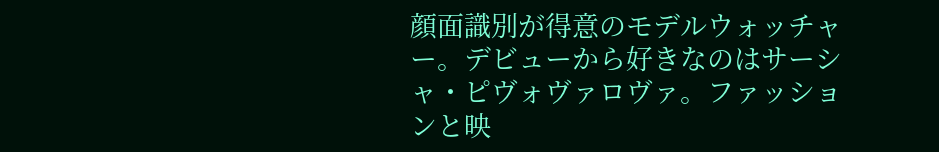顔面識別が得意のモデルウォッチャー。デビューから好きなのはサーシャ・ピヴォヴァロヴァ。ファッションと映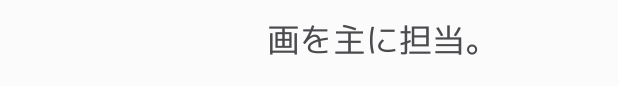画を主に担当。